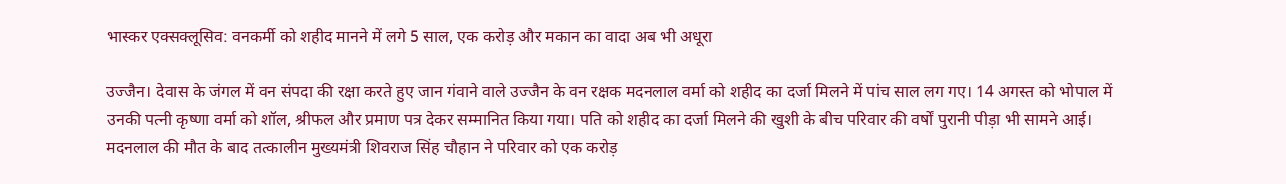भास्कर एक्सक्लूसिव: वनकर्मी को शहीद मानने में लगे 5 साल, एक करोड़ और मकान का वादा अब भी अधूरा

उज्जैन। देवास के जंगल में वन संपदा की रक्षा करते हुए जान गंवाने वाले उज्जैन के वन रक्षक मदनलाल वर्मा को शहीद का दर्जा मिलने में पांच साल लग गए। 14 अगस्त को भोपाल में उनकी पत्नी कृष्णा वर्मा को शॉल, श्रीफल और प्रमाण पत्र देकर सम्मानित किया गया। पति को शहीद का दर्जा मिलने की खुशी के बीच परिवार की वर्षों पुरानी पीड़ा भी सामने आई।
मदनलाल की मौत के बाद तत्कालीन मुख्यमंत्री शिवराज सिंह चौहान ने परिवार को एक करोड़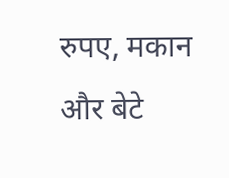रुपए, मकान और बेटे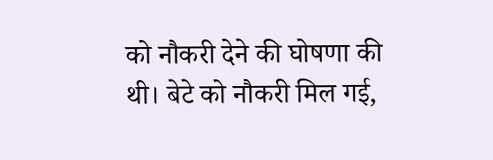को नौकरी देने की घोषणा की थी। बेटे को नौकरी मिल गई,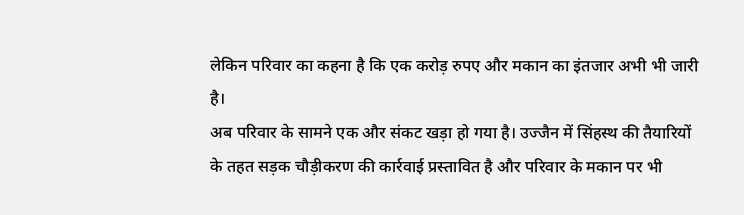लेकिन परिवार का कहना है कि एक करोड़ रुपए और मकान का इंतजार अभी भी जारी है।
अब परिवार के सामने एक और संकट खड़ा हो गया है। उज्जैन में सिंहस्थ की तैयारियों के तहत सड़क चौड़ीकरण की कार्रवाई प्रस्तावित है और परिवार के मकान पर भी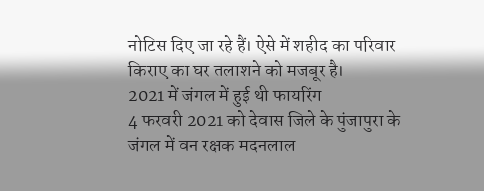नोटिस दिए जा रहे हैं। ऐसे में शहीद का परिवार किराए का घर तलाशने को मजबूर है।
2021 में जंगल में हुई थी फायरिंग
4 फरवरी 2021 को देवास जिले के पुंजापुरा के जंगल में वन रक्षक मदनलाल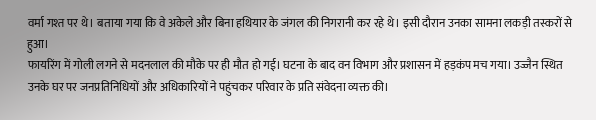वर्मा गश्त पर थे। बताया गया कि वे अकेले और बिना हथियार के जंगल की निगरानी कर रहे थे। इसी दौरान उनका सामना लकड़ी तस्करों से हुआ।
फायरिंग में गोली लगने से मदनलाल की मौके पर ही मौत हो गई। घटना के बाद वन विभाग और प्रशासन में हड़कंप मच गया। उज्जैन स्थित उनके घर पर जनप्रतिनिधियों और अधिकारियों ने पहुंचकर परिवार के प्रति संवेदना व्यक्त की।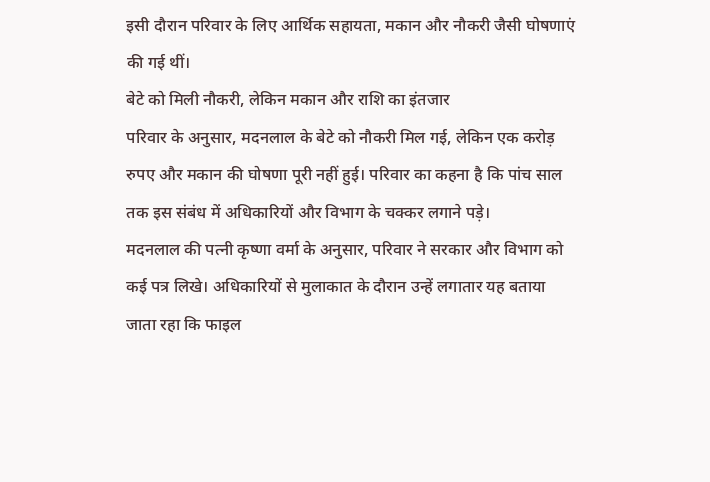इसी दौरान परिवार के लिए आर्थिक सहायता, मकान और नौकरी जैसी घोषणाएं की गई थीं।
बेटे को मिली नौकरी, लेकिन मकान और राशि का इंतजार
परिवार के अनुसार, मदनलाल के बेटे को नौकरी मिल गई, लेकिन एक करोड़ रुपए और मकान की घोषणा पूरी नहीं हुई। परिवार का कहना है कि पांच साल तक इस संबंध में अधिकारियों और विभाग के चक्कर लगाने पड़े।
मदनलाल की पत्नी कृष्णा वर्मा के अनुसार, परिवार ने सरकार और विभाग को कई पत्र लिखे। अधिकारियों से मुलाकात के दौरान उन्हें लगातार यह बताया जाता रहा कि फाइल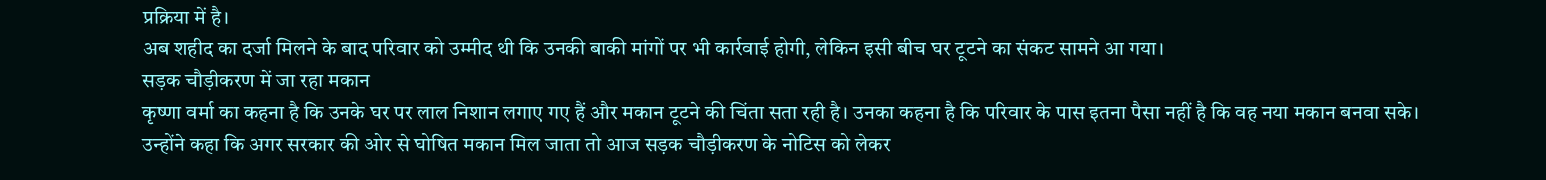प्रक्रिया में है।
अब शहीद का दर्जा मिलने के बाद परिवार को उम्मीद थी कि उनकी बाकी मांगों पर भी कार्रवाई होगी, लेकिन इसी बीच घर टूटने का संकट सामने आ गया।
सड़क चौड़ीकरण में जा रहा मकान
कृष्णा वर्मा का कहना है कि उनके घर पर लाल निशान लगाए गए हैं और मकान टूटने की चिंता सता रही है। उनका कहना है कि परिवार के पास इतना पैसा नहीं है कि वह नया मकान बनवा सके।
उन्होंने कहा कि अगर सरकार की ओर से घोषित मकान मिल जाता तो आज सड़क चौड़ीकरण के नोटिस को लेकर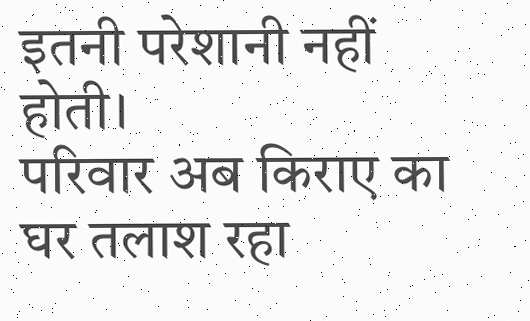इतनी परेशानी नहीं होती।
परिवार अब किराए का घर तलाश रहा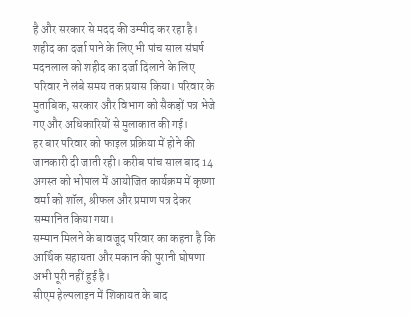है और सरकार से मदद की उम्मीद कर रहा है।
शहीद का दर्जा पाने के लिए भी पांच साल संघर्ष
मदनलाल को शहीद का दर्जा दिलाने के लिए परिवार ने लंबे समय तक प्रयास किया। परिवार के मुताबिक, सरकार और विभाग को सैकड़ों पत्र भेजे गए और अधिकारियों से मुलाकात की गई।
हर बार परिवार को फाइल प्रक्रिया में होने की जानकारी दी जाती रही। करीब पांच साल बाद 14 अगस्त को भोपाल में आयोजित कार्यक्रम में कृष्णा वर्मा को शॉल, श्रीफल और प्रमाण पत्र देकर सम्मानित किया गया।
सम्मान मिलने के बावजूद परिवार का कहना है कि आर्थिक सहायता और मकान की पुरानी घोषणा अभी पूरी नहीं हुई है।
सीएम हेल्पलाइन में शिकायत के बाद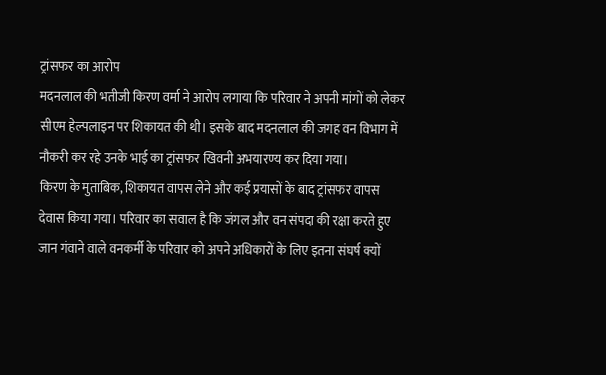ट्रांसफर का आरोप
मदनलाल की भतीजी किरण वर्मा ने आरोप लगाया कि परिवार ने अपनी मांगों को लेकर सीएम हेल्पलाइन पर शिकायत की थी। इसके बाद मदनलाल की जगह वन विभाग में नौकरी कर रहे उनके भाई का ट्रांसफर खिवनी अभयारण्य कर दिया गया।
किरण के मुताबिक, शिकायत वापस लेने और कई प्रयासों के बाद ट्रांसफर वापस देवास किया गया। परिवार का सवाल है कि जंगल और वन संपदा की रक्षा करते हुए जान गंवाने वाले वनकर्मी के परिवार को अपने अधिकारों के लिए इतना संघर्ष क्यों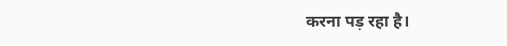करना पड़ रहा है।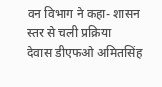वन विभाग ने कहा- शासन स्तर से चली प्रक्रिया
देवास डीएफओ अमितसिंह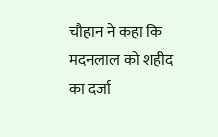चौहान ने कहा कि मदनलाल को शहीद का दर्जा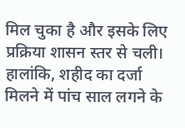मिल चुका है और इसके लिए प्रक्रिया शासन स्तर से चली।
हालांकि, शहीद का दर्जा मिलने में पांच साल लगने के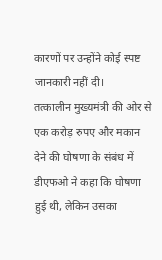कारणों पर उन्होंने कोई स्पष्ट जानकारी नहीं दी।
तत्कालीन मुख्यमंत्री की ओर से एक करोड़ रुपए और मकान देने की घोषणा के संबंध में डीएफओ ने कहा कि घोषणा हुई थी, लेकिन उसका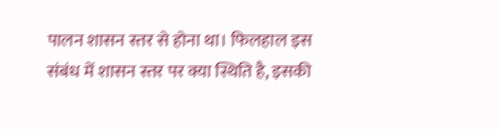पालन शासन स्तर से होना था। फिलहाल इस संबंध में शासन स्तर पर क्या स्थिति है, इसकी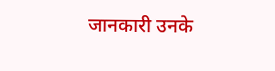जानकारी उनके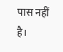पास नहीं है।